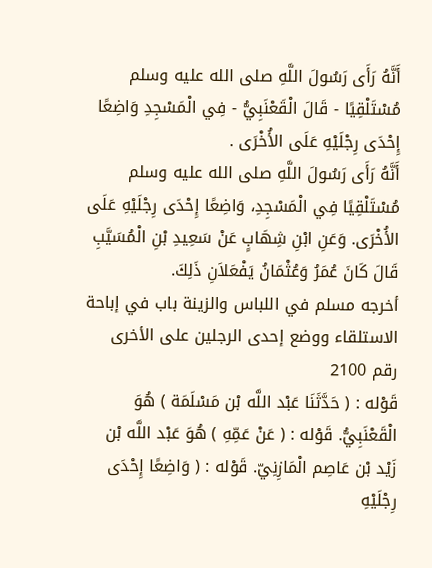أَنَّهُ رَأَى رَسُولَ اللَّهِ صلى الله عليه وسلم مُسْتَلْقِيًا - قَالَ الْقَعْنَبِيُّ - فِي الْمَسْجِدِ وَاضِعًا إِحْدَى رِجْلَيْهِ عَلَى الأُخْرَى .
أَنَّهُ رَأَى رَسُولَ اللَّهِ صلى الله عليه وسلم مُسْتَلْقِيًا فِي الْمَسْجِدِ، وَاضِعًا إِحْدَى رِجْلَيْهِ عَلَى الأُخْرَى. وَعَنِ ابْنِ شِهَابٍ عَنْ سَعِيدِ بْنِ الْمُسَيَّبِ قَالَ كَانَ عُمَرُ وَعُثْمَانُ يَفْعَلاَنِ ذَلِكَ.
أخرجه مسلم في اللباس والزينة باب في إباحة الاستلقاء ووضع إحدى الرجلين على الأخرى رقم 2100
قَوْله : ( حَدَّثَنَا عَبْد اللَّه بْن مَسْلَمَة ) هُوَ الْقَعْنَبِيُّ. قَوْله : ( عَنْ عَمِّهِ ) هُوَ عَبْد اللَّه بْن زَيْد بْن عَاصِم الْمَازِنِيّ. قَوْله : ( وَاضِعًا إِحْدَى رِجْلَيْهِ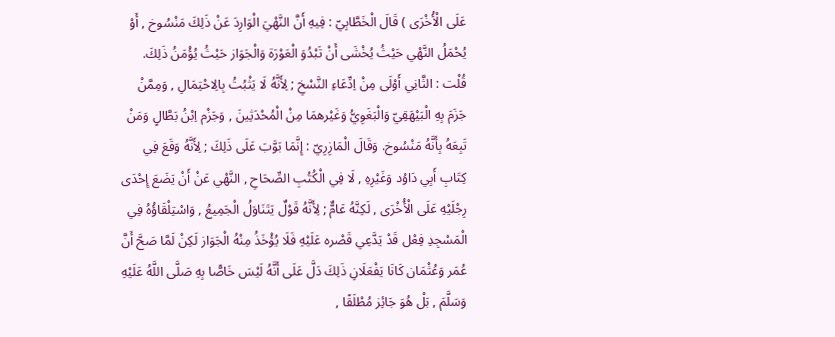عَلَى الْأُخْرَى ) قَالَ الْخَطَّابِيّ : فِيهِ أَنَّ النَّهْيَ الْوَارِدَ عَنْ ذَلِكَ مَنْسُوخ , أَوْ يُحْمَلُ النَّهْي حَيْثُ يُخْشَى أَنْ تَبْدُوَ الْعَوْرَة وَالْجَوَاز حَيْثُ يُؤْمَنُ ذَلِكَ. قُلْت : الثَّانِي أَوْلَى مِنْ اِدِّعَاءِ النَّسْخِ ; لِأَنَّهُ لَا يَثْبُتُ بِالِاحْتِمَالِ , وَمِمَّنْ جَزَمَ بِهِ الْبَيْهَقِيّ وَالْبَغَوِيُّ وَغَيْرهمَا مِنْ الْمُحْدَثِينَ , وَجَزْم اِبْنُ بَطَّالٍ وَمَنْ تَبِعَهُ بِأَنَّهُ مَنْسُوخ. وَقَالَ الْمَازِرِيّ : إِنَّمَا بَوَّبَ عَلَى ذَلِكَ ; لِأَنَّهُ وَقَعَ فِي كِتَابِ أَبِي دَاوُد وَغَيْرِهِ , لَا فِي الْكُتُبِ الصِّحَاحِ , النَّهْي عَنْ أَنْ يَضَعَ إِحْدَى رِجْلَيْهِ عَلَى الْأُخْرَى , لَكِنَّهُ عَامٌّ ; لِأَنَّهُ قَوْلٌ يَتَنَاوَلُ الْجَمِيعُ , وَاسْتِلْقَاؤُهُ فِي الْمَسْجِدِ فِعْل قَدْ يَدَّعِي قَصْره عَلَيْهِ فَلَا يُؤْخَذُ مِنْهُ الْجَوَاز لَكِنْ لَمَّا صَحَّ أَنَّ عُمَر وَعُثْمَان كَانَا يَفْعَلَانِ ذَلِكَ دَلَّ عَلَى أَنَّهُ لَيْسَ خَاصًّا بِهِ صَلَّى اللَّهُ عَلَيْهِ وَسَلَّمَ , بَلْ هُوَ جَائِز مُطْلَقًا ,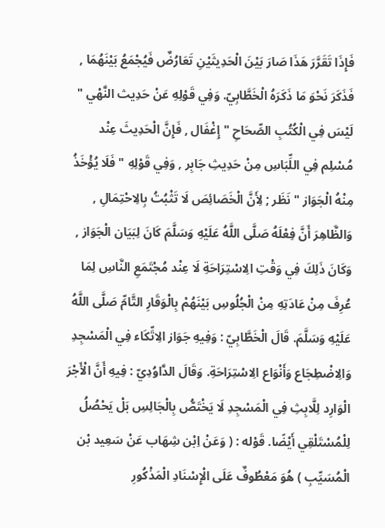فَإِذَا تَقَرَّرَ هَذَا صَارَ بَيْنَ الْحَدِيثَيْنِ تَعَارُضٌ فَيُجْمَعُ بَيْنَهُمَا , فَذَكَرَ نَحْوَ مَا ذَكَرَهُ الْخَطَّابِيّ. وَفِي قَوْلِهِ عَنْ حَدِيث النَّهْي " لَيْسَ فِي الْكُتُبِ الصِّحَاحِ " إِغْفَال , فَإِنَّ الْحَدِيثَ عِنْد مُسْلِم فِي اللِّبَاسِ مِنْ حَدِيثِ جَابِر , وَفِي قَوْلِهِ " فَلَا يُؤْخَذُ مِنْهُ الْجَوَاز " نَظَر ; لِأَنَّ الْخَصَائِصَ لَا تَثْبُتُ بِالِاحْتِمَالِ , وَالظَّاهِرَ أَنَّ فِعْلَهُ صَلَّى اللَّهُ عَلَيْهِ وَسَلَّمَ كَانَ لِبَيَان الْجَوَاز , وَكَانَ ذَلِكَ فِي وَقْتِ الِاسْتِرَاحَةِ لَا عِنْد مُجْتَمَعِ النَّاسِ لِمَا عُرِفَ مِنْ عَادَتِهِ مِنْ الْجُلُوسِ بَيْنَهُمْ بِالْوَقَارِ التَّامِّ صَلَّى اللَّهُ عَلَيْهِ وَسَلَّمَ. قَالَ الْخَطَّابِيّ : وَفِيهِ جَوَاز الِاتِّكَاء فِي الْمَسْجِدِ وَالِاضْطِجَاع وَأَنْوَاع الِاسْتِرَاحَةِ. وَقَالَ الدَّاوُدِيّ : فِيهِ أَنَّ الْأَجْرَ الْوَارِد لِلَّابِثِ فِي الْمَسْجِدِ لَا يَخْتَصُّ بِالْجَالِسِ بَلْ يَحْصُلُ لِلْمُسْتَلْقِي أَيْضًا. قَوْله : ( وَعَنْ اِبْن شِهَاب عَنْ سَعِيد بْن الْمُسَيِّبِ ) هُوَ مَعْطُوفٌ عَلَى الْإِسْنَادِ الْمَذْكُورِ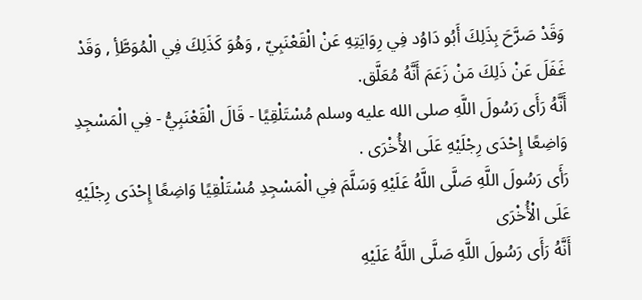وَقَدْ صَرَّحَ بِذَلِكَ أَبُو دَاوُد فِي رِوَايَتِهِ عَنْ الْقَعْنَبِيّ , وَهُوَ كَذَلِكَ فِي الْمُوَطَّأِ , وَقَدْ غَفَلَ عَنْ ذَلِكَ مَنْ زَعَمَ أَنَّهُ مُعَلَّق.
أَنَّهُ رَأَى رَسُولَ اللَّهِ صلى الله عليه وسلم مُسْتَلْقِيًا - قَالَ الْقَعْنَبِيُّ - فِي الْمَسْجِدِ وَاضِعًا إِحْدَى رِجْلَيْهِ عَلَى الأُخْرَى .
رَأَى رَسُولَ اللَّهِ صَلَّى اللَّهُ عَلَيْهِ وَسَلَّمَ فِي الْمَسْجِدِ مُسْتَلْقِيًا وَاضِعًا إِحْدَى رِجْلَيْهِ عَلَى الْأُخْرَى
أَنَّهُ رَأَى رَسُولَ اللَّهِ صَلَّى اللَّهُ عَلَيْهِ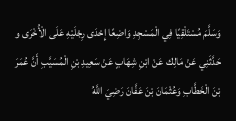وَسَلَّمَ مُسْتَلْقِيًا فِي الْمَسْجِدِ وَاضِعًا إِحْدَى رِجْلَيْهِ عَلَى الْأُخْرَى و حَدَّثَنِي عَنْ مَالِك عَنْ ابْنِ شِهَابٍ عَنْ سَعِيدِ بْنِ الْمُسَيَّبِ أَنَّ عُمَرَ بْنَ الْخَطَّابِ وَعُثْمَانَ بْنَ عَفَّانَ رَضِيَ اللَّهُ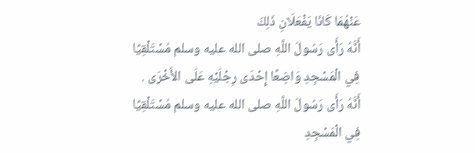عَنْهُمَا كَانَا يَفْعَلَانِ ذَلِكَ
أَنَّهُ رَأَى رَسُولَ اللَّهِ صلى الله عليه وسلم مُسْتَلْقِيًا فِي الْمَسْجِدِ وَاضِعًا إِحْدَى رِجْلَيْهِ عَلَى الأُخْرَى .
أَنَّهُ رَأَى رَسُولَ اللَّهِ صلى الله عليه وسلم مُسْتَلْقِيًا فِي الْمَسْجِدِ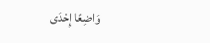وَاضِعًا إِحْدَى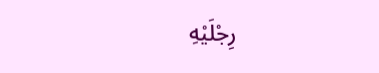رِجْلَيْهِ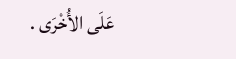عَلَى الأُخْرَى .